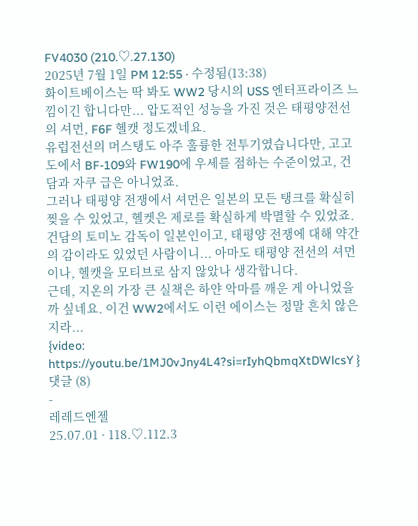FV4030 (210.♡.27.130)
2025년 7월 1일 PM 12:55 · 수정됨(13:38)
화이트베이스는 딱 봐도 WW2 당시의 USS 엔터프라이즈 느낌이긴 합니다만... 압도적인 성능을 가진 것은 태평양전선의 셔먼, F6F 헬캣 정도겠네요.
유럽전선의 머스탱도 아주 훌륭한 전투기였습니다만, 고고도에서 BF-109와 FW190에 우세를 점하는 수준이었고, 건담과 자쿠 급은 아니었죠.
그러나 태평양 전쟁에서 셔먼은 일본의 모든 탱크를 확실히 찢을 수 있었고, 헬켓은 제로를 확실하게 박멸할 수 있었죠. 건담의 토미노 감독이 일본인이고, 태평양 전쟁에 대해 약간의 감이라도 있었던 사람이니... 아마도 태평양 전선의 셔먼이나, 헬캣을 모티브로 삼지 않았나 생각합니다.
근데, 지온의 가장 큰 실책은 하얀 악마를 깨운 게 아니었을까 싶네요. 이건 WW2에서도 이런 에이스는 정말 흔치 않은지라...
{video: https://youtu.be/1MJ0vJny4L4?si=rIyhQbmqXtDWlcsY }
댓글 (8)
-
레레드엔젤
25.07.01 · 118.♡.112.3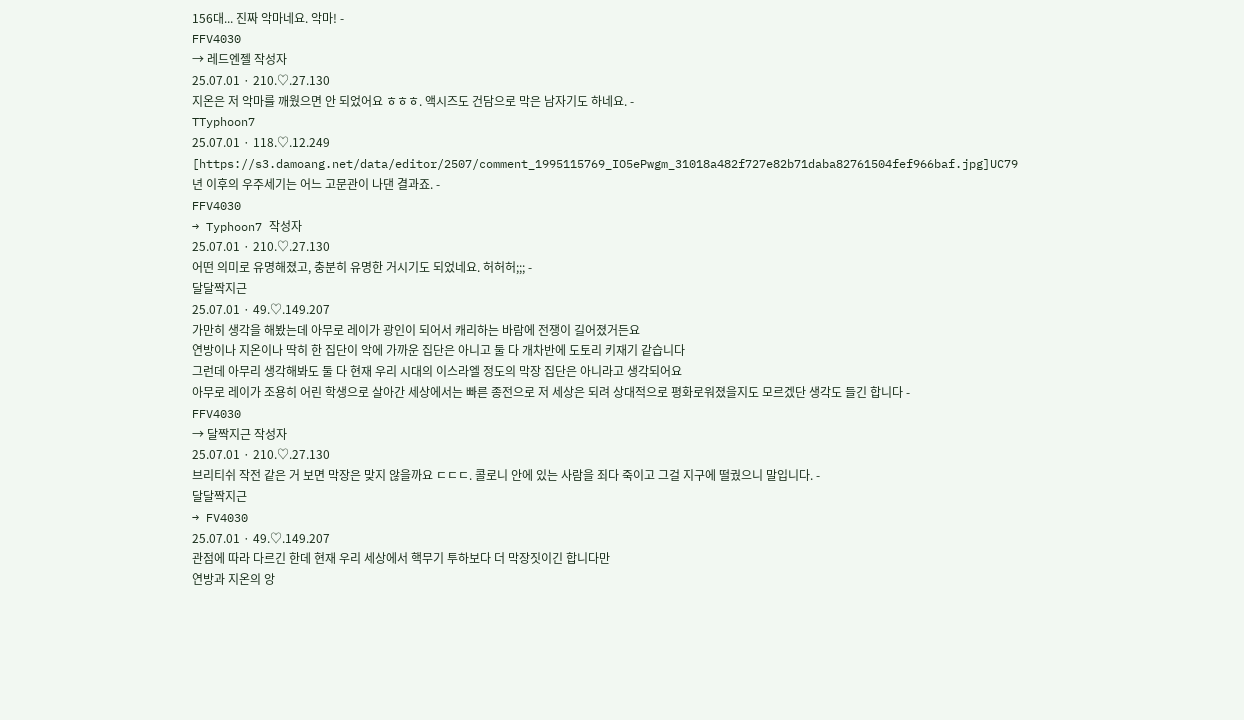156대... 진짜 악마네요. 악마! -
FFV4030
→ 레드엔젤 작성자
25.07.01 · 210.♡.27.130
지온은 저 악마를 깨웠으면 안 되었어요 ㅎㅎㅎ. 액시즈도 건담으로 막은 남자기도 하네요. -
TTyphoon7
25.07.01 · 118.♡.12.249
[https://s3.damoang.net/data/editor/2507/comment_1995115769_IO5ePwgm_31018a482f727e82b71daba82761504fef966baf.jpg]UC79년 이후의 우주세기는 어느 고문관이 나댄 결과죠. -
FFV4030
→ Typhoon7 작성자
25.07.01 · 210.♡.27.130
어떤 의미로 유명해졌고, 충분히 유명한 거시기도 되었네요. 허허허;;; -
달달짝지근
25.07.01 · 49.♡.149.207
가만히 생각을 해봤는데 아무로 레이가 광인이 되어서 캐리하는 바람에 전쟁이 길어졌거든요
연방이나 지온이나 딱히 한 집단이 악에 가까운 집단은 아니고 둘 다 개차반에 도토리 키재기 같습니다
그런데 아무리 생각해봐도 둘 다 현재 우리 시대의 이스라엘 정도의 막장 집단은 아니라고 생각되어요
아무로 레이가 조용히 어린 학생으로 살아간 세상에서는 빠른 종전으로 저 세상은 되려 상대적으로 평화로워졌을지도 모르겠단 생각도 들긴 합니다 -
FFV4030
→ 달짝지근 작성자
25.07.01 · 210.♡.27.130
브리티쉬 작전 같은 거 보면 막장은 맞지 않을까요 ㄷㄷㄷ. 콜로니 안에 있는 사람을 죄다 죽이고 그걸 지구에 떨궜으니 말입니다. -
달달짝지근
→ FV4030
25.07.01 · 49.♡.149.207
관점에 따라 다르긴 한데 현재 우리 세상에서 핵무기 투하보다 더 막장짓이긴 합니다만
연방과 지온의 앙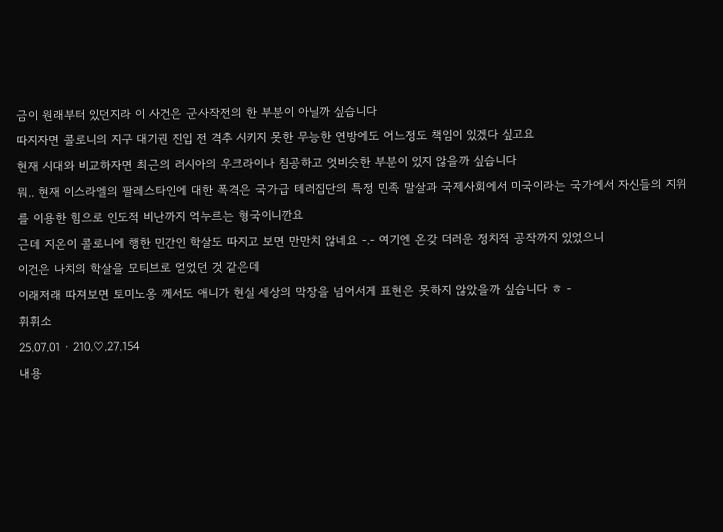금이 원래부터 있던지라 이 사건은 군사작전의 한 부분이 아닐까 싶습니다
따지자면 콜로니의 지구 대기권 진입 전 격추 시키지 못한 무능한 연방에도 어느정도 책임이 있겠다 싶고요
현재 시대와 비교하자면 최근의 러시아의 우크라이나 침공하고 엇비슷한 부분이 있지 않을까 싶습니다
뭐.. 현재 이스라엘의 팔레스타인에 대한 폭격은 국가급 테러집단의 특정 민족 말살과 국제사회에서 미국이라는 국가에서 자신들의 지위를 이용한 힘으로 인도적 비난까지 억누르는 형국이니깐요
근데 지온이 콜로니에 행한 민간인 학살도 따지고 보면 만만치 않네요 -.- 여기엔 온갖 더러운 정치적 공작까지 있었으니
이건은 나치의 학살을 모티브로 얻었던 것 같은데
이래저래 따져보면 토미노옹 께서도 애니가 현실 세상의 막장을 넘어서게 표현은 못하지 않았을까 싶습니다 ㅎ -
휘휘소
25.07.01 · 210.♡.27.154
내용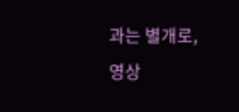과는 별개로, 영상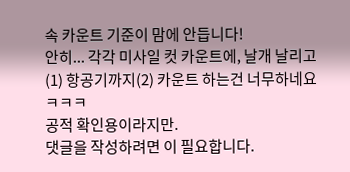속 카운트 기준이 맘에 안듭니다!
안히... 각각 미사일 컷 카운트에, 날개 날리고(1) 항공기까지(2) 카운트 하는건 너무하네요 ㅋㅋㅋ
공적 확인용이라지만.
댓글을 작성하려면 이 필요합니다.